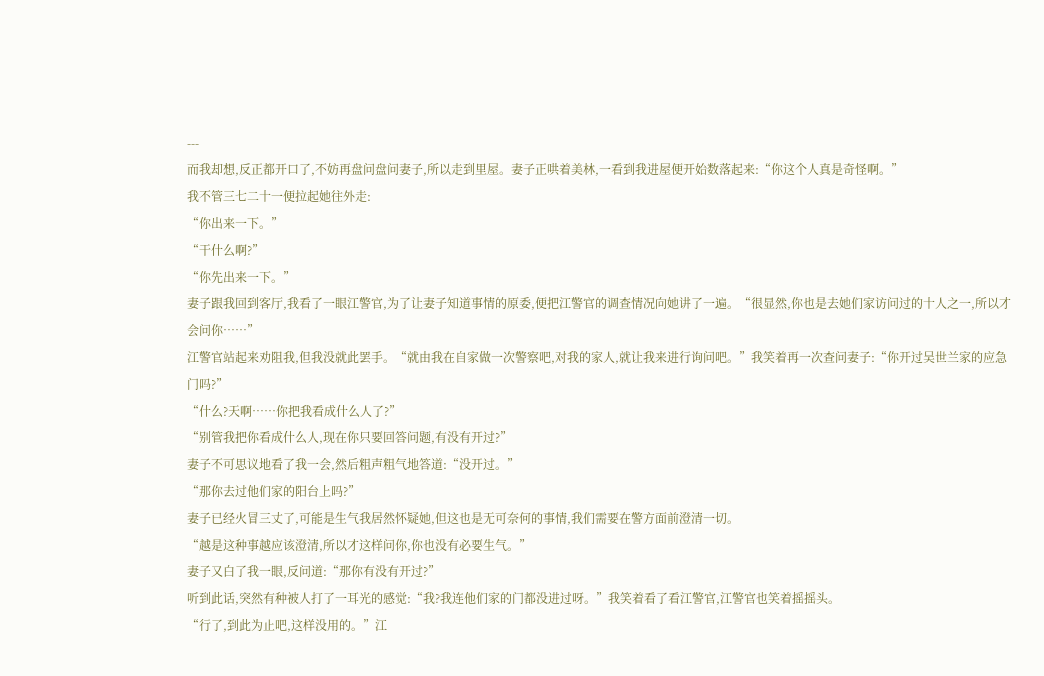---
而我却想,反正都开口了,不妨再盘问盘问妻子,所以走到里屋。妻子正哄着美林,一看到我进屋便开始数落起来:“你这个人真是奇怪啊。”
我不管三七二十一便拉起她往外走:
“你出来一下。”
“干什么啊?”
“你先出来一下。”
妻子跟我回到客厅,我看了一眼江警官,为了让妻子知道事情的原委,便把江警官的调查情况向她讲了一遍。“很显然,你也是去她们家访问过的十人之一,所以才会问你……”
江警官站起来劝阻我,但我没就此罢手。“就由我在自家做一次警察吧,对我的家人,就让我来进行询问吧。”我笑着再一次查问妻子:“你开过吴世兰家的应急门吗?”
“什么?天啊……你把我看成什么人了?”
“别管我把你看成什么人,现在你只要回答问题,有没有开过?”
妻子不可思议地看了我一会,然后粗声粗气地答道:“没开过。”
“那你去过他们家的阳台上吗?”
妻子已经火冒三丈了,可能是生气我居然怀疑她,但这也是无可奈何的事情,我们需要在警方面前澄清一切。
“越是这种事越应该澄清,所以才这样问你,你也没有必要生气。”
妻子又白了我一眼,反问道:“那你有没有开过?”
听到此话,突然有种被人打了一耳光的感觉:“我?我连他们家的门都没进过呀。”我笑着看了看江警官,江警官也笑着摇摇头。
“行了,到此为止吧,这样没用的。”江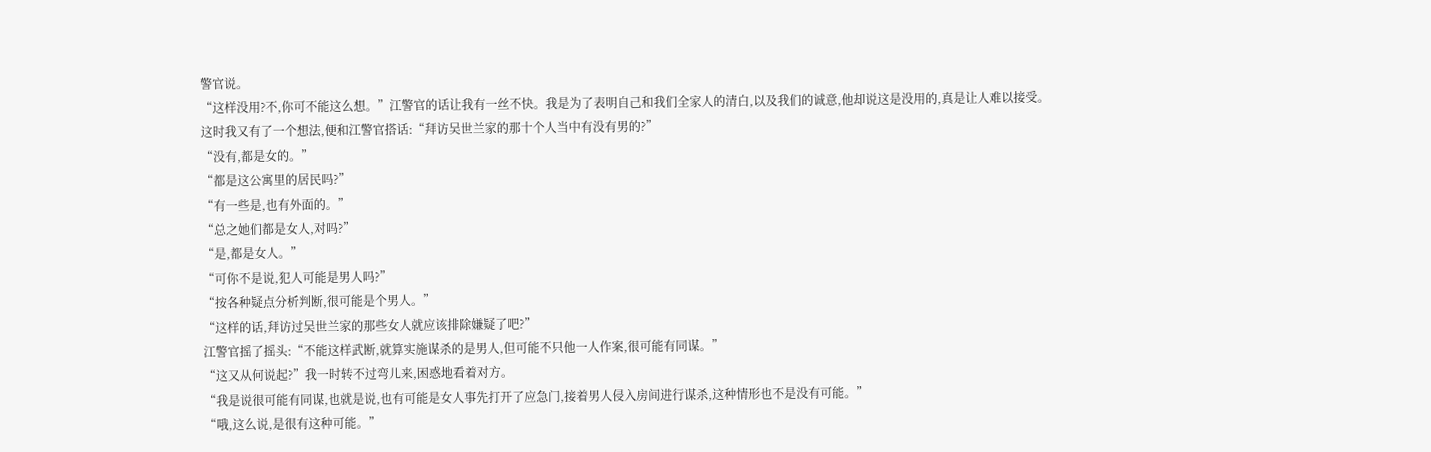警官说。
“这样没用?不,你可不能这么想。”江警官的话让我有一丝不快。我是为了表明自己和我们全家人的清白,以及我们的诚意,他却说这是没用的,真是让人难以接受。
这时我又有了一个想法,便和江警官搭话:“拜访吴世兰家的那十个人当中有没有男的?”
“没有,都是女的。”
“都是这公寓里的居民吗?”
“有一些是,也有外面的。”
“总之她们都是女人,对吗?”
“是,都是女人。”
“可你不是说,犯人可能是男人吗?”
“按各种疑点分析判断,很可能是个男人。”
“这样的话,拜访过吴世兰家的那些女人就应该排除嫌疑了吧?”
江警官摇了摇头:“不能这样武断,就算实施谋杀的是男人,但可能不只他一人作案,很可能有同谋。”
“这又从何说起?”我一时转不过弯儿来,困惑地看着对方。
“我是说很可能有同谋,也就是说,也有可能是女人事先打开了应急门,接着男人侵入房间进行谋杀,这种情形也不是没有可能。”
“哦,这么说,是很有这种可能。”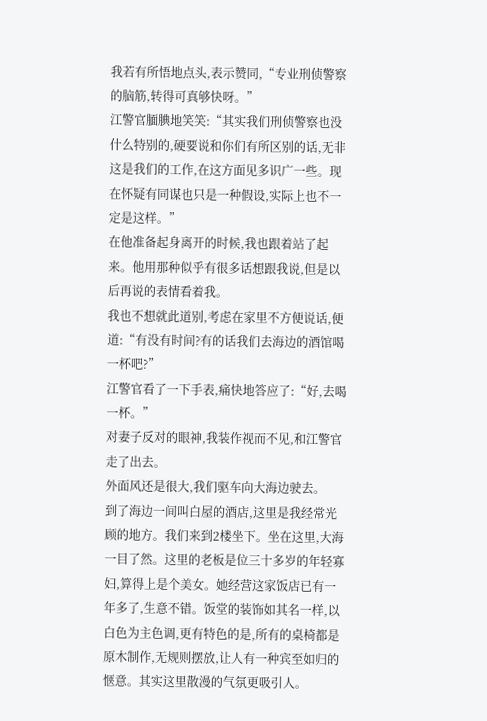我若有所悟地点头,表示赞同,“专业刑侦警察的脑筋,转得可真够快呀。”
江警官腼腆地笑笑:“其实我们刑侦警察也没什么特别的,硬要说和你们有所区别的话,无非这是我们的工作,在这方面见多识广一些。现在怀疑有同谋也只是一种假设,实际上也不一定是这样。”
在他准备起身离开的时候,我也跟着站了起来。他用那种似乎有很多话想跟我说,但是以后再说的表情看着我。
我也不想就此道别,考虑在家里不方便说话,便道:“有没有时间?有的话我们去海边的酒馆喝一杯吧?”
江警官看了一下手表,痛快地答应了:“好,去喝一杯。”
对妻子反对的眼神,我装作视而不见,和江警官走了出去。
外面风还是很大,我们驱车向大海边驶去。
到了海边一间叫白屋的酒店,这里是我经常光顾的地方。我们来到2楼坐下。坐在这里,大海一目了然。这里的老板是位三十多岁的年轻寡妇,算得上是个美女。她经营这家饭店已有一年多了,生意不错。饭堂的装饰如其名一样,以白色为主色调,更有特色的是,所有的桌椅都是原木制作,无规则摆放,让人有一种宾至如归的惬意。其实这里散漫的气氛更吸引人。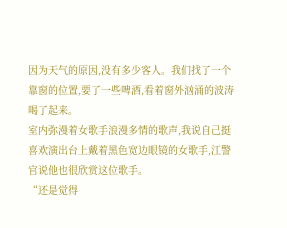因为天气的原因,没有多少客人。我们找了一个靠窗的位置,要了一些啤酒,看着窗外汹涌的波涛喝了起来。
室内弥漫着女歌手浪漫多情的歌声,我说自己挺喜欢演出台上戴着黑色宽边眼镜的女歌手,江警官说他也很欣赏这位歌手。
“还是觉得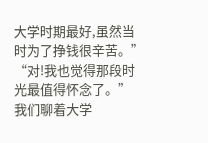大学时期最好,虽然当时为了挣钱很辛苦。”
“对!我也觉得那段时光最值得怀念了。”
我们聊着大学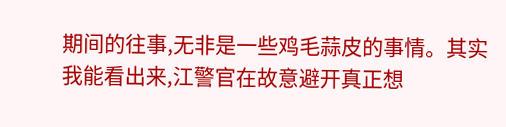期间的往事,无非是一些鸡毛蒜皮的事情。其实我能看出来,江警官在故意避开真正想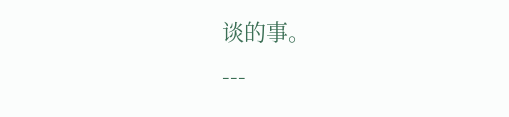谈的事。
---